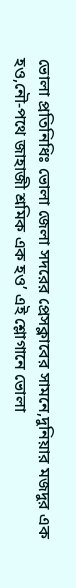ভোলা প্রতিনিধিঃ ভোলা জেলা সদরের প্রেসক্লাবের সামনে,দুনিয়ার মজদুর এক হও,নৌ-পথে জাহাজী শ্রমিক এক হও’ এই শ্লোগানে ভোলা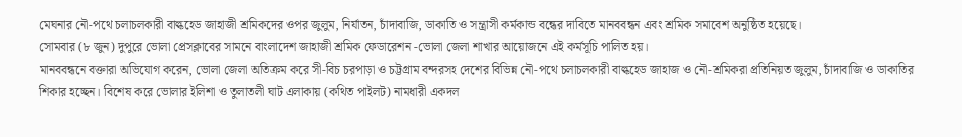মেঘনার নৌ-পথে চলাচলকারী বাল্কহেড জাহাজী শ্রমিকদের ওপর জুলুম, নির্যাতন, চাঁদাবাজি, ডাকাতি ও সন্ত্রাসী কর্মকান্ড বন্ধের দাবিতে মানববন্ধন এবং শ্রমিক সমাবেশ অনুষ্ঠিত হয়েছে।
সোমবার (৮ জুন) দুপুরে ভোলা প্রেসক্লাবের সামনে বাংলাদেশ জাহাজী শ্রমিক ফেডারেশন -ভোলা জেলা শাখার আয়োজনে এই কর্মসূচি পালিত হয়।
মানববন্ধনে বক্তারা অভিযোগ করেন, ভোলা জেলা অতিক্রম করে সী-বিচ চরপাড়া ও চট্টগ্রাম বন্দরসহ দেশের বিভিন্ন নৌ-পথে চলাচলকারী বাল্কহেড জাহাজ ও নৌ-শ্রমিকরা প্রতিনিয়ত জুলুম, চাঁদাবাজি ও ডাকাতির শিকার হচ্ছেন। বিশেষ করে ভোলার ইলিশা ও তুলাতলী ঘাট এলাকায় (কথিত পাইলট) নামধারী একদল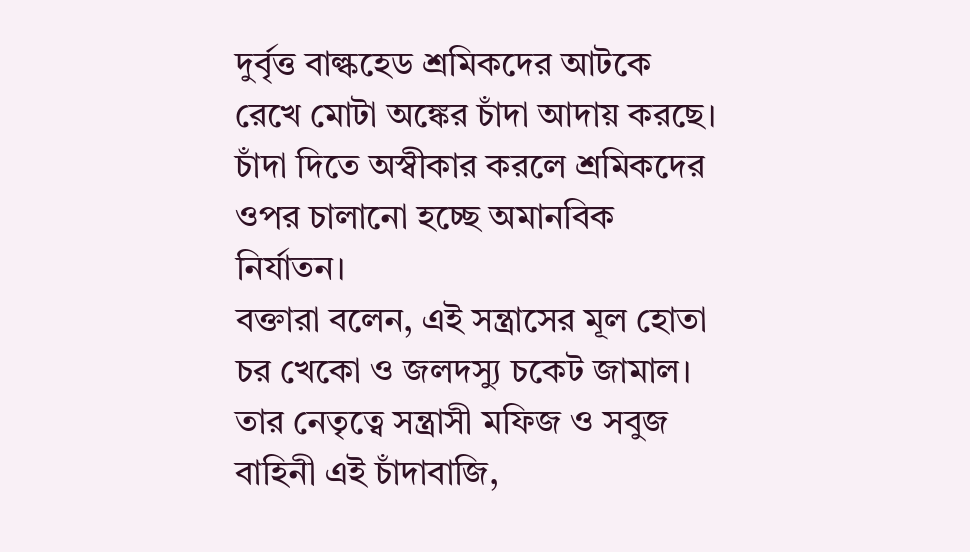দুর্বৃত্ত বাল্কহেড শ্রমিকদের আটকে রেখে মোটা অঙ্কের চাঁদা আদায় করছে। চাঁদা দিতে অস্বীকার করলে শ্রমিকদের ওপর চালানো হচ্ছে অমানবিক নির্যাতন।
বক্তারা বলেন, এই সন্ত্রাসের মূল হোতা চর খেকো ও জলদস্যু চকেট জামাল। তার নেতৃত্বে সন্ত্রাসী মফিজ ও সবুজ বাহিনী এই চাঁদাবাজি,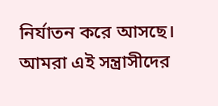নির্যাতন করে আসছে। আমরা এই সন্ত্রাসীদের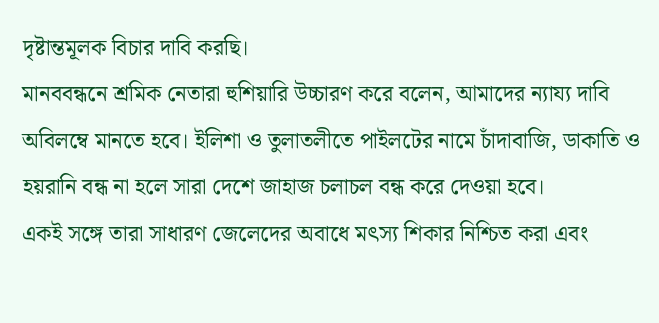দৃষ্টান্তমূলক বিচার দাবি করছি।
মানববন্ধনে শ্রমিক নেতারা হুশিয়ারি উচ্চারণ করে বলেন, আমাদের ন্যায্য দাবি অবিলম্বে মানতে হবে। ইলিশা ও তুলাতলীতে পাইলটের নামে চাঁদাবাজি, ডাকাতি ও হয়রানি বন্ধ না হলে সারা দেশে জাহাজ চলাচল বন্ধ করে দেওয়া হবে।
একই সঙ্গে তারা সাধারণ জেলেদের অবাধে মৎস্য শিকার নিশ্চিত করা এবং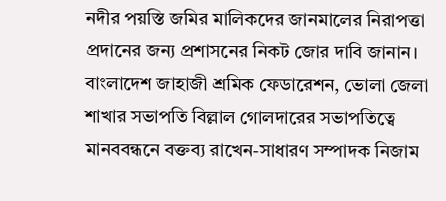নদীর পয়স্তি জমির মালিকদের জানমালের নিরাপত্তা প্রদানের জন্য প্রশাসনের নিকট জোর দাবি জানান।
বাংলাদেশ জাহাজী শ্রমিক ফেডারেশন, ভোলা জেলা শাখার সভাপতি বিল্লাল গোলদারের সভাপতিত্বে মানববন্ধনে বক্তব্য রাখেন-সাধারণ সম্পাদক নিজাম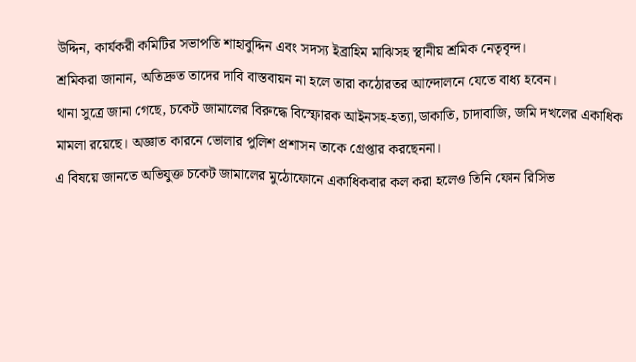উদ্দিন, কার্যকরী কমিটির সভাপতি শাহাবুদ্দিন এবং সদস্য ইব্রাহিম মাঝিসহ স্থানীয় শ্রমিক নেতৃবৃন্দ।
শ্রমিকরা জানান, অতিদ্রুত তাদের দাবি বাস্তবায়ন না হলে তারা কঠোরতর আন্দোলনে যেতে বাধ্য হবেন।
থানা সুত্রে জানা গেছে, চকেট জামালের বিরুদ্ধে বিস্ফোরক আইনসহ-হত্যা,ডাকাতি, চাদাবাজি, জমি দখলের একাধিক মামলা রয়েছে। অজ্ঞাত কারনে ভোলার পুলিশ প্রশাসন তাকে গ্রেপ্তার করছেননা।
এ বিষয়ে জানতে অভিযুক্ত চকেট জামালের মুঠোফোনে একাধিকবার কল করা হলেও তিনি ফোন রিসিভ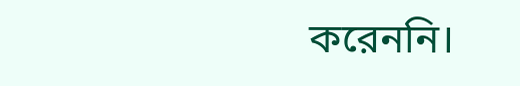করেননি।